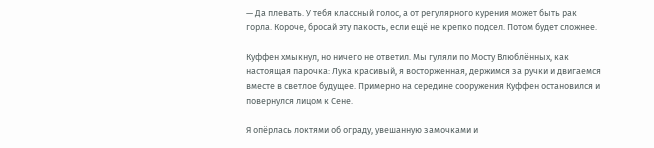— Да плевать. У тебя классный голос, а от регулярного курения может быть рак горла. Короче, бросай эту пакость, если ещё не крепко подсел. Потом будет сложнее.

Куффен хмыкнул, но ничего не ответил. Мы гуляли по Мосту Влюблённых, как настоящая парочка: Лука красивый, я восторженная, держимся за ручки и двигаемся вместе в светлое будущее. Примерно на середине сооружения Куффен остановился и повернулся лицом к Сене.

Я опёрлась локтями об ограду, увешанную замочками и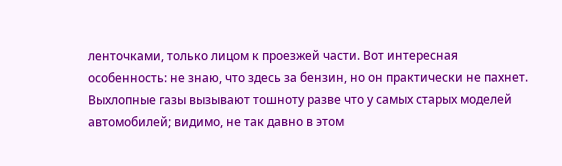ленточками, только лицом к проезжей части. Вот интересная особенность: не знаю, что здесь за бензин, но он практически не пахнет. Выхлопные газы вызывают тошноту разве что у самых старых моделей автомобилей; видимо, не так давно в этом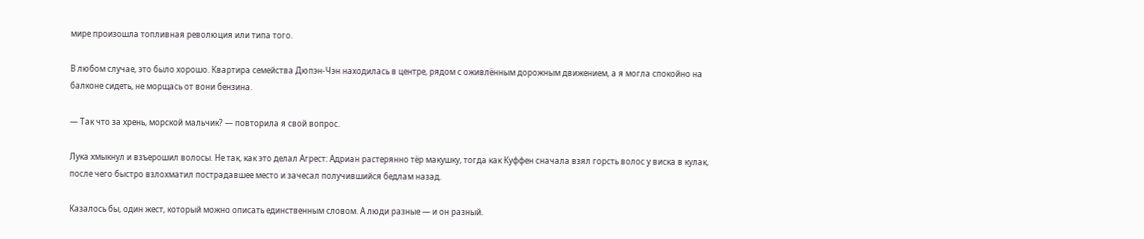мире произошла топливная революция или типа того.

В любом случае, это было хорошо. Квартира семейства Дюпэн-Чэн находилась в центре, рядом с оживлённым дорожным движением, а я могла спокойно на балконе сидеть, не морщась от вони бензина.

— Так что за хрень, морской мальчик? — повторила я свой вопрос.

Лука хмыкнул и взъерошил волосы. Не так, как это делал Агрест: Адриан растерянно тёр макушку, тогда как Куффен сначала взял горсть волос у виска в кулак, после чего быстро взлохматил пострадавшее место и зачесал получившийся бедлам назад.

Казалось бы, один жест, который можно описать единственным словом. А люди разные — и он разный.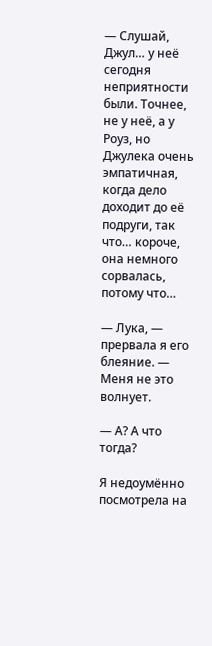— Слушай, Джул… у неё сегодня неприятности были. Точнее, не у неё, а у Роуз, но Джулека очень эмпатичная, когда дело доходит до её подруги, так что… короче, она немного сорвалась, потому что…

— Лука, — прервала я его блеяние. — Меня не это волнует.

— А? А что тогда?

Я недоумённо посмотрела на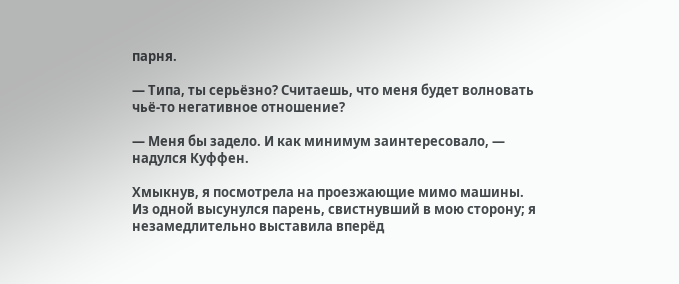парня.

— Типа, ты серьёзно? Считаешь, что меня будет волновать чьё-то негативное отношение?

— Меня бы задело. И как минимум заинтересовало, — надулся Куффен.

Хмыкнув, я посмотрела на проезжающие мимо машины. Из одной высунулся парень, свистнувший в мою сторону; я незамедлительно выставила вперёд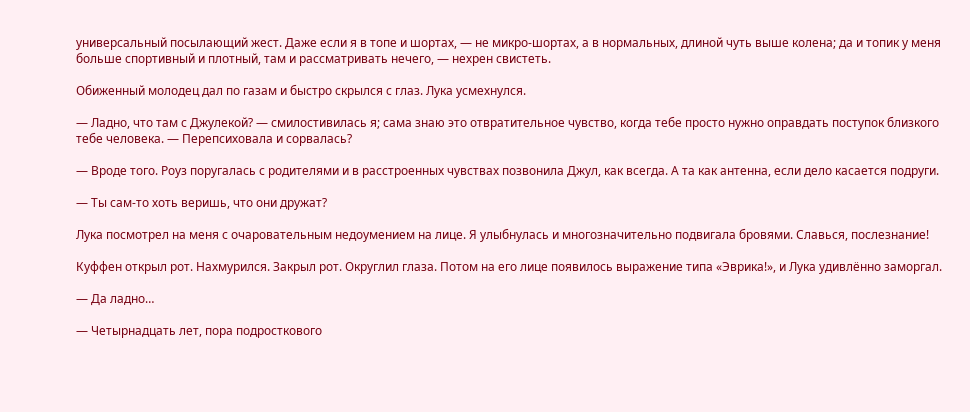универсальный посылающий жест. Даже если я в топе и шортах, — не микро-шортах, а в нормальных, длиной чуть выше колена; да и топик у меня больше спортивный и плотный, там и рассматривать нечего, — нехрен свистеть.

Обиженный молодец дал по газам и быстро скрылся с глаз. Лука усмехнулся.

— Ладно, что там с Джулекой? — смилостивилась я; сама знаю это отвратительное чувство, когда тебе просто нужно оправдать поступок близкого тебе человека. — Перепсиховала и сорвалась?

— Вроде того. Роуз поругалась с родителями и в расстроенных чувствах позвонила Джул, как всегда. А та как антенна, если дело касается подруги.

— Ты сам-то хоть веришь, что они дружат?

Лука посмотрел на меня с очаровательным недоумением на лице. Я улыбнулась и многозначительно подвигала бровями. Славься, послезнание!

Куффен открыл рот. Нахмурился. Закрыл рот. Округлил глаза. Потом на его лице появилось выражение типа «Эврика!», и Лука удивлённо заморгал.

— Да ладно…

— Четырнадцать лет, пора подросткового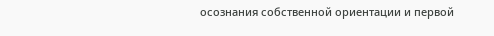осознания собственной ориентации и первой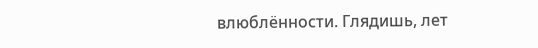влюблённости. Глядишь, лет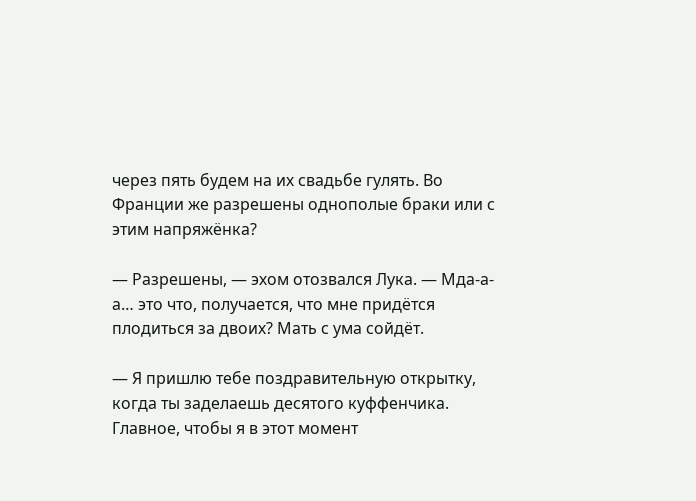через пять будем на их свадьбе гулять. Во Франции же разрешены однополые браки или с этим напряжёнка?

— Разрешены, — эхом отозвался Лука. — Мда-а-а… это что, получается, что мне придётся плодиться за двоих? Мать с ума сойдёт.

— Я пришлю тебе поздравительную открытку, когда ты заделаешь десятого куффенчика. Главное, чтобы я в этот момент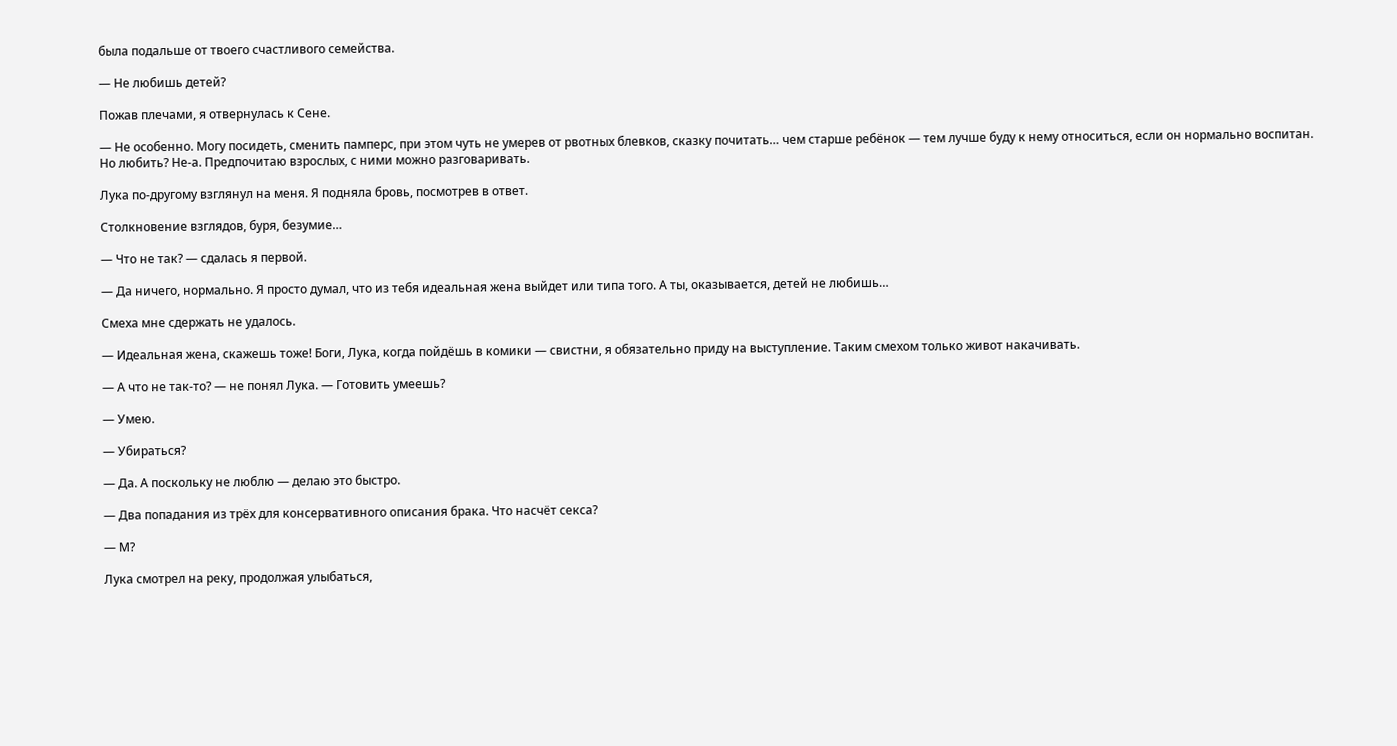была подальше от твоего счастливого семейства.

— Не любишь детей?

Пожав плечами, я отвернулась к Сене.

— Не особенно. Могу посидеть, сменить памперс, при этом чуть не умерев от рвотных блевков, сказку почитать… чем старше ребёнок — тем лучше буду к нему относиться, если он нормально воспитан. Но любить? Не-а. Предпочитаю взрослых, с ними можно разговаривать.

Лука по-другому взглянул на меня. Я подняла бровь, посмотрев в ответ.

Столкновение взглядов, буря, безумие…

— Что не так? — сдалась я первой.

— Да ничего, нормально. Я просто думал, что из тебя идеальная жена выйдет или типа того. А ты, оказывается, детей не любишь…

Смеха мне сдержать не удалось.

— Идеальная жена, скажешь тоже! Боги, Лука, когда пойдёшь в комики — свистни, я обязательно приду на выступление. Таким смехом только живот накачивать.

— А что не так-то? — не понял Лука. — Готовить умеешь?

— Умею.

— Убираться?

— Да. А поскольку не люблю — делаю это быстро.

— Два попадания из трёх для консервативного описания брака. Что насчёт секса?

— М?

Лука смотрел на реку, продолжая улыбаться,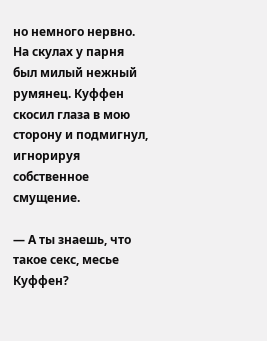но немного нервно. На скулах у парня был милый нежный румянец. Куффен скосил глаза в мою сторону и подмигнул, игнорируя собственное смущение.

— А ты знаешь, что такое секс, месье Куффен?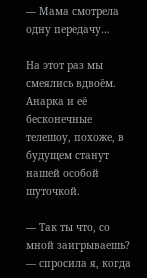— Мама смотрела одну передачу…

На этот раз мы смеялись вдвоём. Анарка и её бесконечные телешоу, похоже, в будущем станут нашей особой шуточкой.

— Так ты что, со мной заигрываешь? — спросила я, когда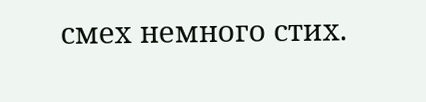смех немного стих.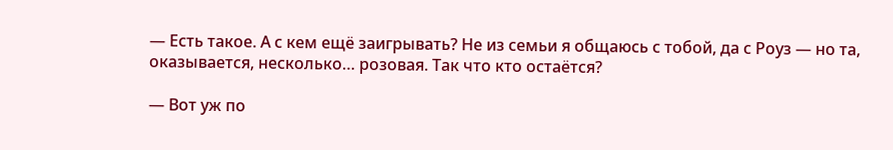— Есть такое. А с кем ещё заигрывать? Не из семьи я общаюсь с тобой, да с Роуз — но та, оказывается, несколько… розовая. Так что кто остаётся?

— Вот уж по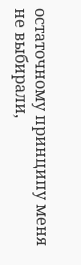остаточному принципу меня не выбирали,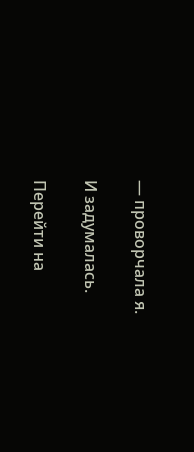— проворчала я.

И задумалась.

Перейти на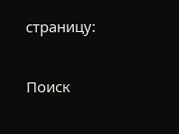страницу:

Поиск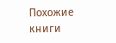Похожие книги